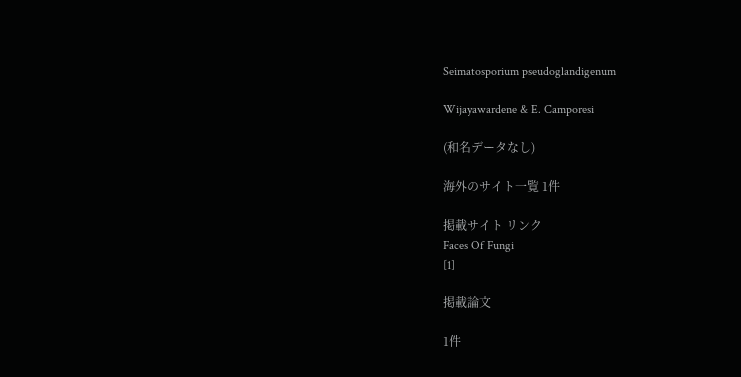Seimatosporium pseudoglandigenum

Wijayawardene & E. Camporesi

(和名データなし)

海外のサイト一覧 1件

掲載サイト リンク
Faces Of Fungi
[1]

掲載論文

1件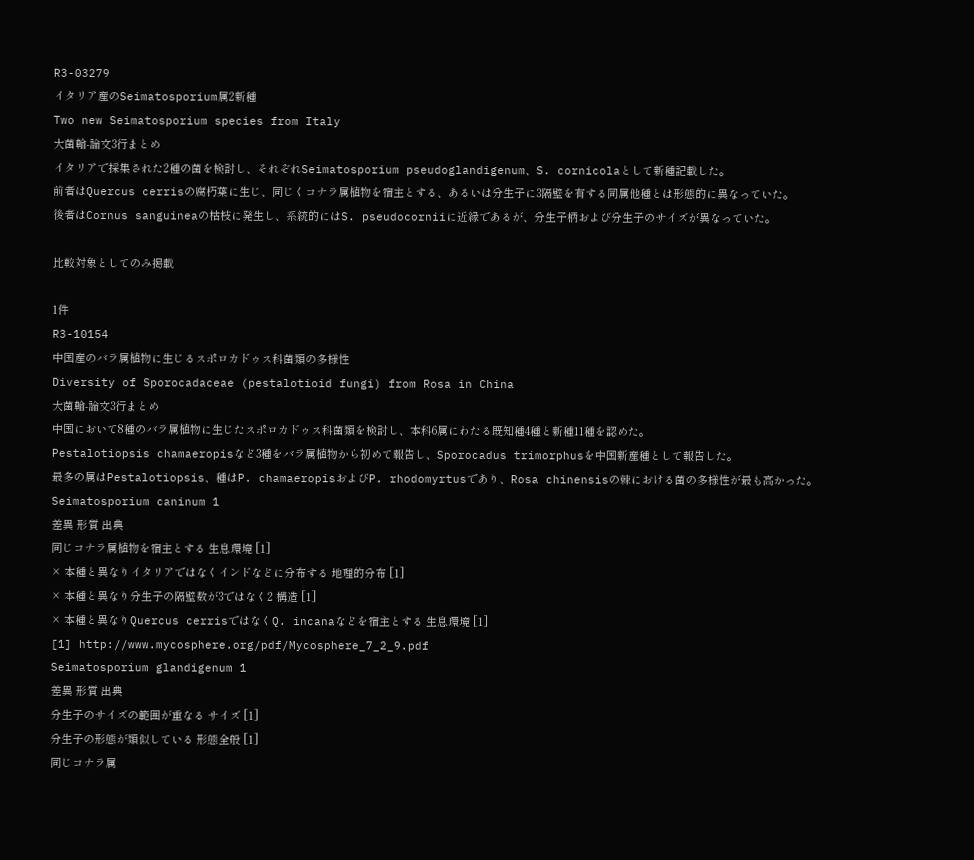R3-03279
イタリア産のSeimatosporium属2新種
Two new Seimatosporium species from Italy
大菌輪-論文3行まとめ
イタリアで採集された2種の菌を検討し、それぞれSeimatosporium pseudoglandigenum、S. cornicolaとして新種記載した。
前者はQuercus cerrisの腐朽葉に生じ、同じくコナラ属植物を宿主とする、あるいは分生子に3隔壁を有する同属他種とは形態的に異なっていた。
後者はCornus sanguineaの枯枝に発生し、系統的にはS. pseudocorniiに近縁であるが、分生子柄および分生子のサイズが異なっていた。

比較対象としてのみ掲載

1件
R3-10154
中国産のバラ属植物に生じるスポロカドゥス科菌類の多様性
Diversity of Sporocadaceae (pestalotioid fungi) from Rosa in China
大菌輪-論文3行まとめ
中国において8種のバラ属植物に生じたスポロカドゥス科菌類を検討し、本科6属にわたる既知種4種と新種11種を認めた。
Pestalotiopsis chamaeropisなど3種をバラ属植物から初めて報告し、Sporocadus trimorphusを中国新産種として報告した。
最多の属はPestalotiopsis、種はP. chamaeropisおよびP. rhodomyrtusであり、Rosa chinensisの棘における菌の多様性が最も高かった。
Seimatosporium caninum 1
差異 形質 出典
同じコナラ属植物を宿主とする 生息環境 [1]
× 本種と異なりイタリアではなくインドなどに分布する 地理的分布 [1]
× 本種と異なり分生子の隔壁数が3ではなく2 構造 [1]
× 本種と異なりQuercus cerrisではなくQ. incanaなどを宿主とする 生息環境 [1]
[1] http://www.mycosphere.org/pdf/Mycosphere_7_2_9.pdf
Seimatosporium glandigenum 1
差異 形質 出典
分生子のサイズの範囲が重なる サイズ [1]
分生子の形態が類似している 形態全般 [1]
同じコナラ属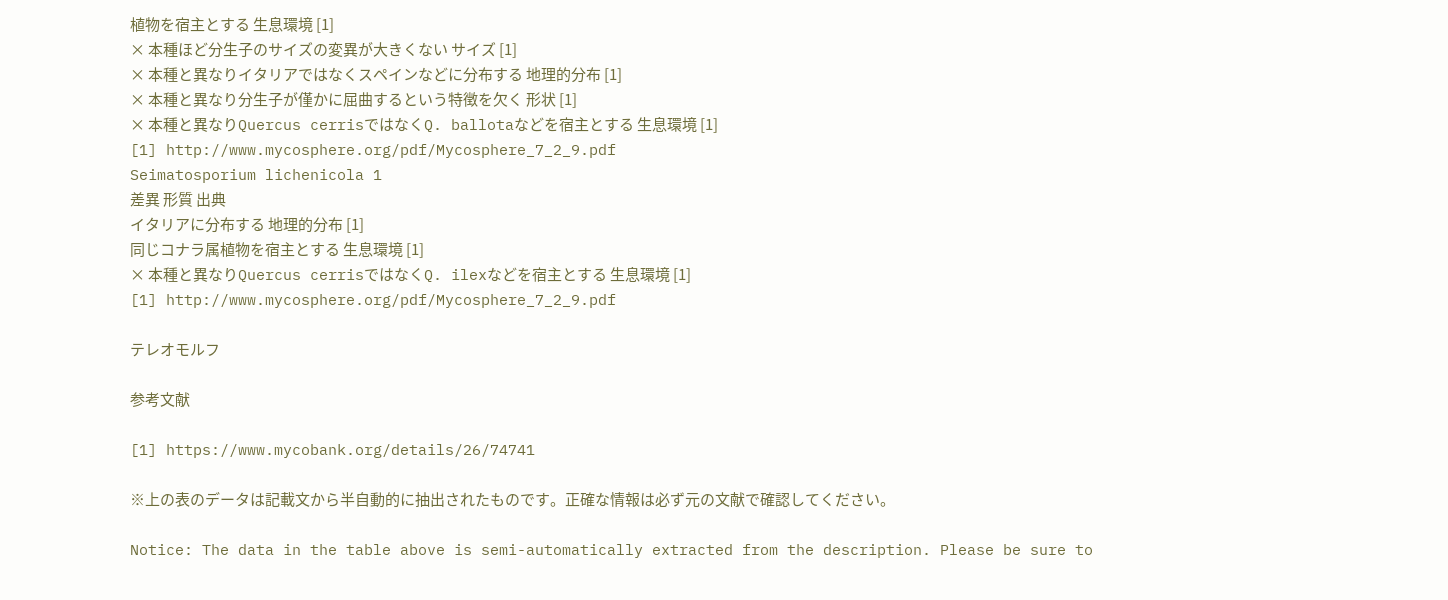植物を宿主とする 生息環境 [1]
× 本種ほど分生子のサイズの変異が大きくない サイズ [1]
× 本種と異なりイタリアではなくスペインなどに分布する 地理的分布 [1]
× 本種と異なり分生子が僅かに屈曲するという特徴を欠く 形状 [1]
× 本種と異なりQuercus cerrisではなくQ. ballotaなどを宿主とする 生息環境 [1]
[1] http://www.mycosphere.org/pdf/Mycosphere_7_2_9.pdf
Seimatosporium lichenicola 1
差異 形質 出典
イタリアに分布する 地理的分布 [1]
同じコナラ属植物を宿主とする 生息環境 [1]
× 本種と異なりQuercus cerrisではなくQ. ilexなどを宿主とする 生息環境 [1]
[1] http://www.mycosphere.org/pdf/Mycosphere_7_2_9.pdf

テレオモルフ

参考文献

[1] https://www.mycobank.org/details/26/74741

※上の表のデータは記載文から半自動的に抽出されたものです。正確な情報は必ず元の文献で確認してください。

Notice: The data in the table above is semi-automatically extracted from the description. Please be sure to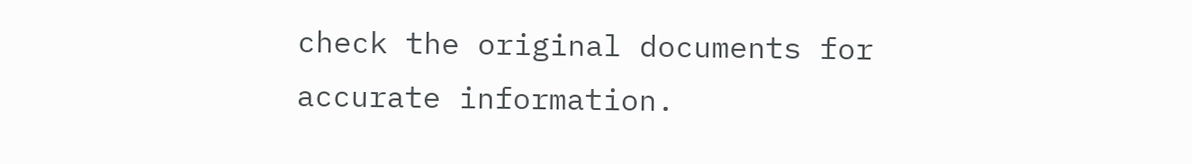check the original documents for accurate information.